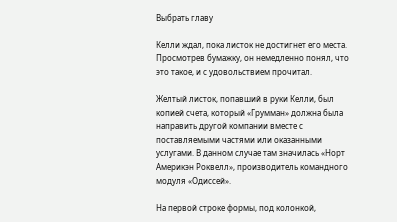Выбрать главу

Келли ждал, пока листок не достигнет его места. Просмотрев бумажку, он немедленно понял, что это такое, и с удовольствием прочитал.

Желтый листок, попавший в руки Келли, был копией счета, который «Грумман» должна была направить другой компании вместе с поставляемыми частями или оказанными услугами. В данном случае там значилась «Норт Америкэн Роквелл», производитель командного модуля «Одиссей».

На первой строке формы, под колонкой,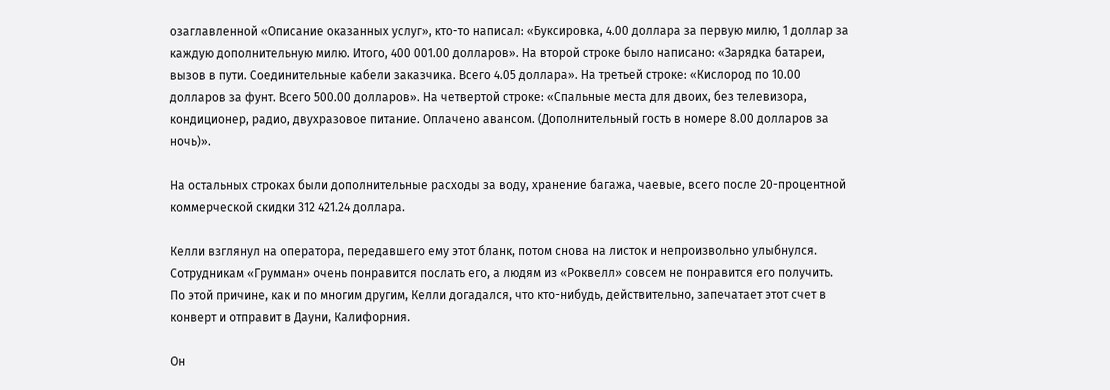озаглавленной «Описание оказанных услуг», кто-то написал: «Буксировка, 4.00 доллара за первую милю, 1 доллар за каждую дополнительную милю. Итого, 400 001.00 долларов». На второй строке было написано: «Зарядка батареи, вызов в пути. Соединительные кабели заказчика. Всего 4.05 доллара». На третьей строке: «Кислород по 10.00 долларов за фунт. Всего 500.00 долларов». На четвертой строке: «Спальные места для двоих, без телевизора, кондиционер, радио, двухразовое питание. Оплачено авансом. (Дополнительный гость в номере 8.00 долларов за ночь)».

На остальных строках были дополнительные расходы за воду, хранение багажа, чаевые, всего после 20-процентной коммерческой скидки 312 421.24 доллара.

Келли взглянул на оператора, передавшего ему этот бланк, потом снова на листок и непроизвольно улыбнулся. Сотрудникам «Грумман» очень понравится послать его, а людям из «Роквелл» совсем не понравится его получить. По этой причине, как и по многим другим, Келли догадался, что кто-нибудь, действительно, запечатает этот счет в конверт и отправит в Дауни, Калифорния.

Он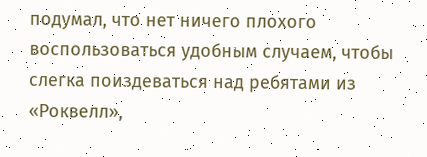подумал, что нет ничего плохого воспользоваться удобным случаем, чтобы слегка поиздеваться над ребятами из «Роквелл»,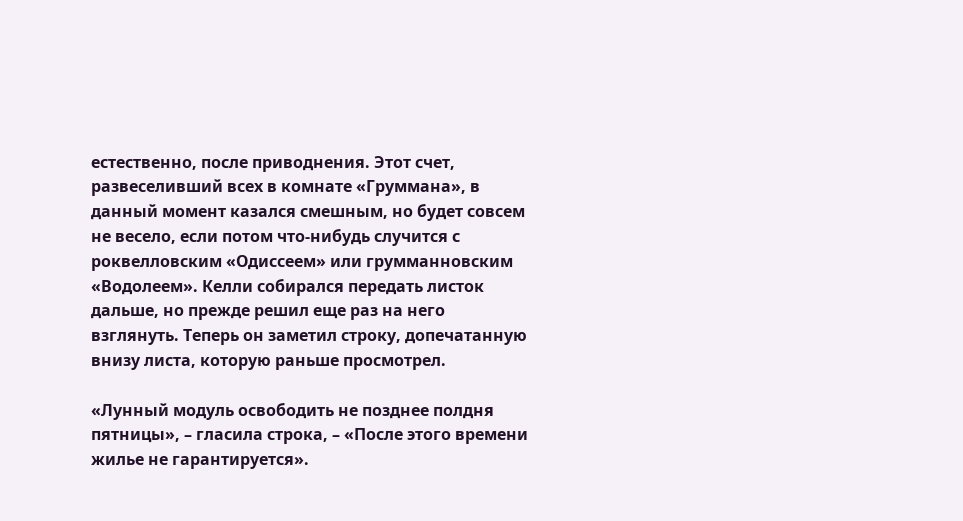естественно, после приводнения. Этот счет, развеселивший всех в комнате «Груммана», в данный момент казался смешным, но будет совсем не весело, если потом что-нибудь случится с роквелловским «Одиссеем» или грумманновским «Водолеем». Келли собирался передать листок дальше, но прежде решил еще раз на него взглянуть. Теперь он заметил строку, допечатанную внизу листа, которую раньше просмотрел.

«Лунный модуль освободить не позднее полдня пятницы», – гласила строка, – «После этого времени жилье не гарантируется».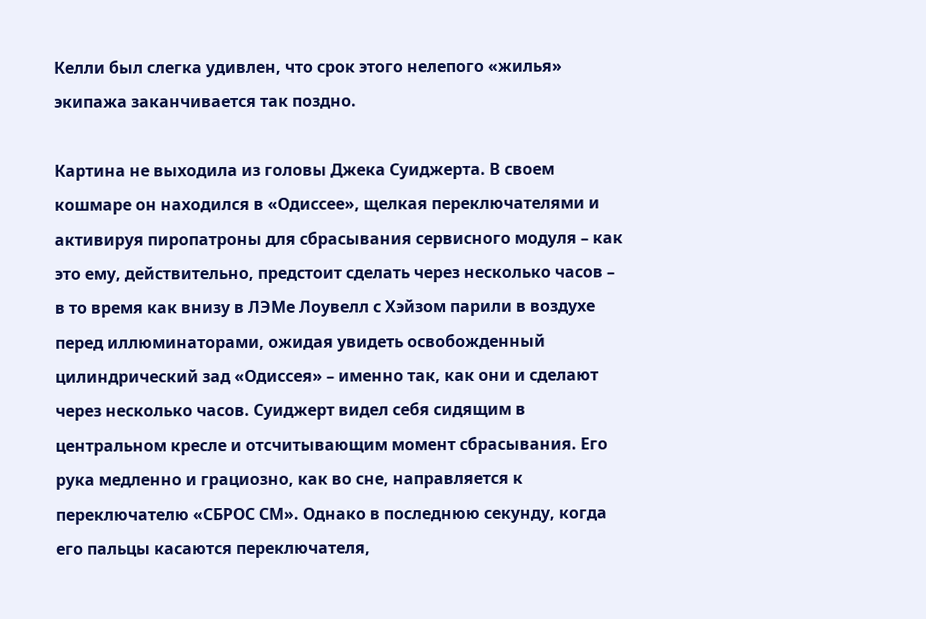Келли был слегка удивлен, что срок этого нелепого «жилья» экипажа заканчивается так поздно.

Картина не выходила из головы Джека Суиджерта. В своем кошмаре он находился в «Одиссее», щелкая переключателями и активируя пиропатроны для сбрасывания сервисного модуля – как это ему, действительно, предстоит сделать через несколько часов – в то время как внизу в ЛЭМе Лоувелл с Хэйзом парили в воздухе перед иллюминаторами, ожидая увидеть освобожденный цилиндрический зад «Одиссея» – именно так, как они и сделают через несколько часов. Суиджерт видел себя сидящим в центральном кресле и отсчитывающим момент сбрасывания. Его рука медленно и грациозно, как во сне, направляется к переключателю «СБРОС СМ». Однако в последнюю секунду, когда его пальцы касаются переключателя,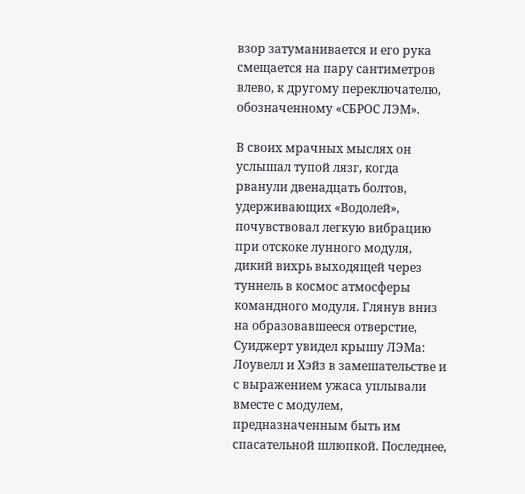взор затуманивается и его рука смещается на пару сантиметров влево, к другому переключателю, обозначенному «СБРОС ЛЭМ».

В своих мрачных мыслях он услышал тупой лязг, когда рванули двенадцать болтов, удерживающих «Водолей», почувствовал легкую вибрацию при отскоке лунного модуля, дикий вихрь выходящей через туннель в космос атмосферы командного модуля. Глянув вниз на образовавшееся отверстие, Суиджерт увидел крышу ЛЭМа: Лоувелл и Хэйз в замешательстве и с выражением ужаса уплывали вместе с модулем, предназначенным быть им спасательной шлюпкой. Последнее,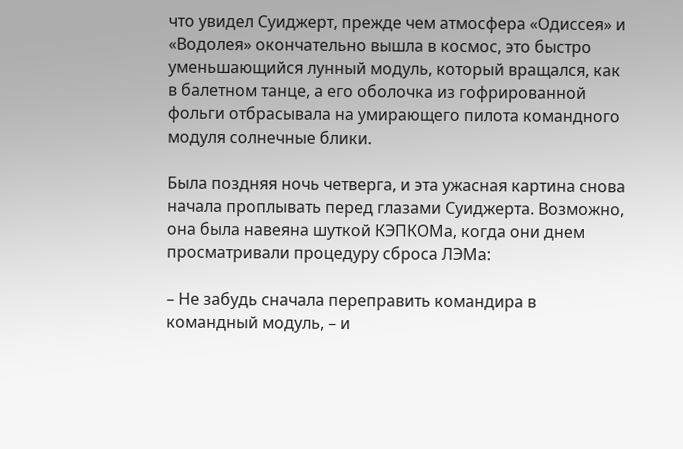что увидел Суиджерт, прежде чем атмосфера «Одиссея» и «Водолея» окончательно вышла в космос, это быстро уменьшающийся лунный модуль, который вращался, как в балетном танце, а его оболочка из гофрированной фольги отбрасывала на умирающего пилота командного модуля солнечные блики.

Была поздняя ночь четверга, и эта ужасная картина снова начала проплывать перед глазами Суиджерта. Возможно, она была навеяна шуткой КЭПКОМа, когда они днем просматривали процедуру сброса ЛЭМа:

– Не забудь сначала переправить командира в командный модуль, – и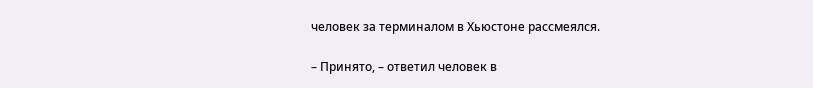человек за терминалом в Хьюстоне рассмеялся.

– Принято, – ответил человек в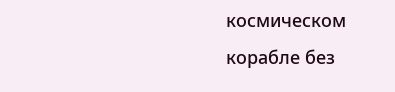космическом корабле без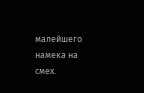малейшего намека на смех.